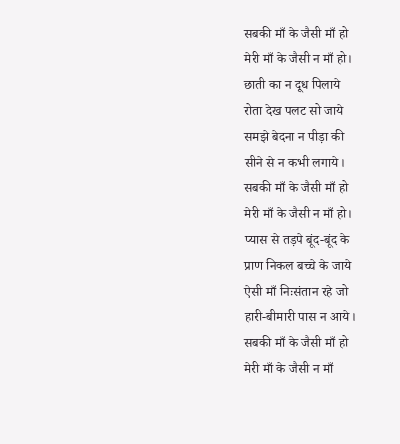सबकी माँ के जैसी माँ हो
मेरी माँ के जैसी न माँ हो।
छाती का न दूध पिलाये
रोता देख पलट सो जाये
समझे बेदना न पीड़ा की
सीने से न कभी लगाये।
सबकी माँ के जैसी माँ हो
मेरी माँ के जैसी न माँ हो।
प्यास से तड़पे बूंद-बूंद के
प्राण निकल बच्चे के जाये
ऐसी माँ निःसंतान रहे जो
हारी-बीमारी पास न आये।
सबकी माँ के जैसी माँ हो
मेरी माँ के जैसी न माँ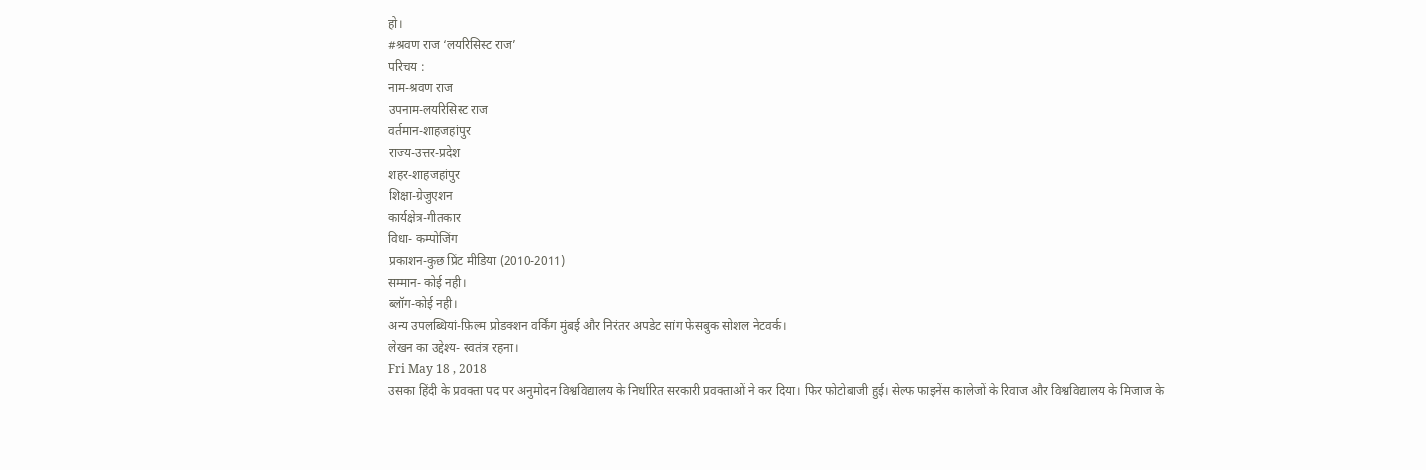हो।
#श्रवण राज ‘लयरिसिस्ट राज’
परिचय :
नाम-श्रवण राज
उपनाम-लयरिसिस्ट राज
वर्तमान-शाहजहांपुर
राज्य-उत्तर-प्रदेश
शहर-शाहजहांपुर
शिक्षा-ग्रेजुएशन
कार्यक्षेत्र-गीतकार
विधा- कम्पोजिंग
प्रकाशन-कुछ प्रिंट मीडिया (2010-2011)
सम्मान- कोई नही।
ब्लॉग-कोई नही।
अन्य उपलब्धियां-फ़िल्म प्रोडक्शन वर्किंग मुंबई और निरंतर अपडेट सांग फेसबुक सोशल नेटवर्क।
लेखन का उद्देश्य- स्वतंत्र रहना।
Fri May 18 , 2018
उसका हिंदी के प्रवक्ता पद पर अनुमोदन विश्वविद्यालय के निर्धारित सरकारी प्रवक्ताओं ने कर दिया। फिर फोटोबाजी हुई। सेल्फ फाइनेंस कालेजों के रिवाज और विश्वविद्यालय के मिजाज के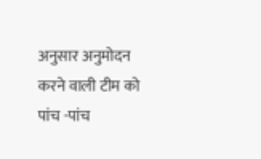अनुसार अनुमोदन करने वाली टीम को पांच -पांच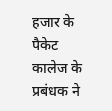हजार के पैकेट कालेज के प्रबंधक ने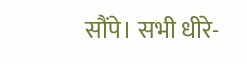सौंपे। सभी धीरे-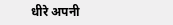धीरे अपनी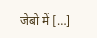जेबो में […]